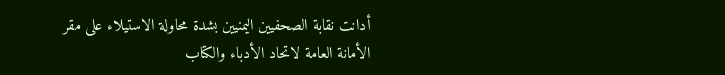أدانت نقابة الصحفيين اليمنيين بشدة محاولة الاستيلاء على مقر الأمانة العامة لاتحاد الأدباء والكتاب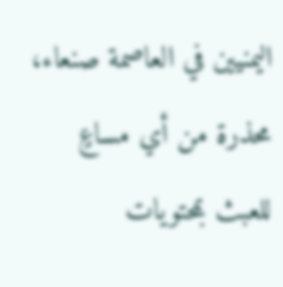اليمنيين في العاصمة صنعاء، محذرة من أي مساعٍ للعبث بمحتويات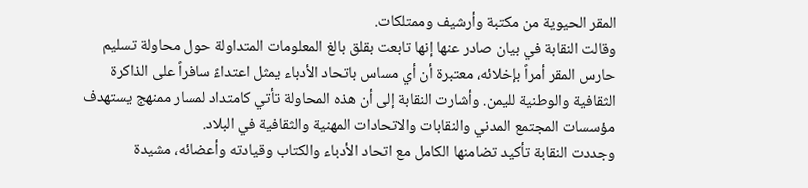المقر الحيوية من مكتبة وأرشيف وممتلكات.
وقالت النقابة في بيان صادر عنها إنها تابعت بقلق بالغ المعلومات المتداولة حول محاولة تسليم حارس المقر أمراً بإخلائه، معتبرة أن أي مساس باتحاد الأدباء يمثل اعتداءً سافراً على الذاكرة الثقافية والوطنية لليمن. وأشارت النقابة إلى أن هذه المحاولة تأتي كامتداد لمسار ممنهج يستهدف مؤسسات المجتمع المدني والنقابات والاتحادات المهنية والثقافية في البلاد.
وجددت النقابة تأكيد تضامنها الكامل مع اتحاد الأدباء والكتاب وقيادته وأعضائه، مشيدة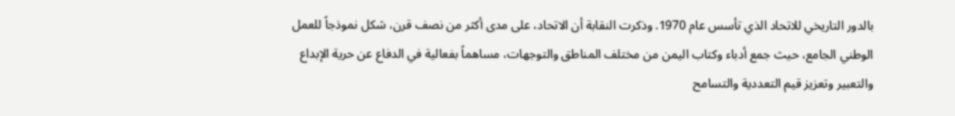بالدور التاريخي للاتحاد الذي تأسس عام 1970. وذكرت النقابة أن الاتحاد، على مدى أكثر من نصف قرن، شكل نموذجاً للعمل الوطني الجامع، حيث جمع أدباء وكتاب اليمن من مختلف المناطق والتوجهات، مساهماً بفعالية في الدفاع عن حرية الإبداع والتعبير وتعزيز قيم التعددية والتسامح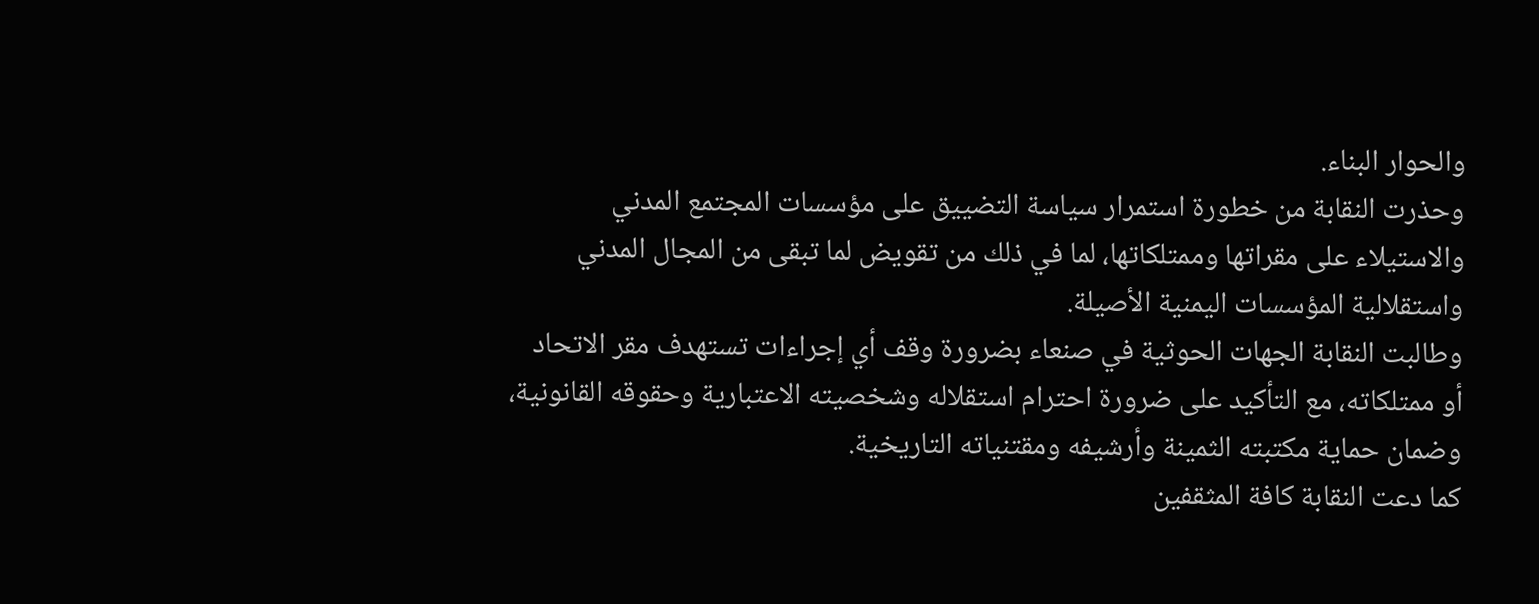والحوار البناء.
وحذرت النقابة من خطورة استمرار سياسة التضييق على مؤسسات المجتمع المدني والاستيلاء على مقراتها وممتلكاتها، لما في ذلك من تقويض لما تبقى من المجال المدني واستقلالية المؤسسات اليمنية الأصيلة.
وطالبت النقابة الجهات الحوثية في صنعاء بضرورة وقف أي إجراءات تستهدف مقر الاتحاد أو ممتلكاته، مع التأكيد على ضرورة احترام استقلاله وشخصيته الاعتبارية وحقوقه القانونية، وضمان حماية مكتبته الثمينة وأرشيفه ومقتنياته التاريخية.
كما دعت النقابة كافة المثقفين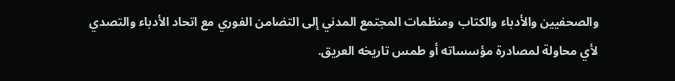والصحفيين والأدباء والكتاب ومنظمات المجتمع المدني إلى التضامن الفوري مع اتحاد الأدباء والتصدي لأي محاولة لمصادرة مؤسساته أو طمس تاريخه العريق.